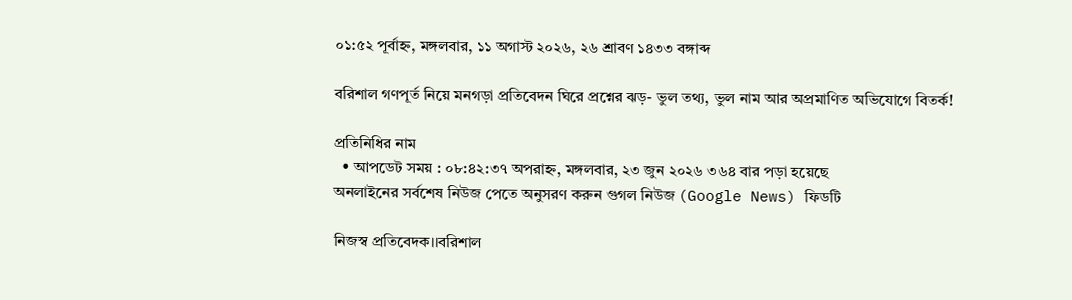০১:৫২ পূর্বাহ্ন, মঙ্গলবার, ১১ অগাস্ট ২০২৬, ২৬ শ্রাবণ ১৪৩৩ বঙ্গাব্দ

বরিশাল গণপূর্ত নিয়ে মনগড়া প্রতিবেদন ঘিরে প্রশ্নের ঝড়- ভুল তথ্য, ভুল নাম আর অপ্রমাণিত অভিযোগে বিতর্ক!

প্রতিনিধির নাম
  • আপডেট সময় : ০৮:৪২:৩৭ অপরাহ্ন, মঙ্গলবার, ২৩ জুন ২০২৬ ৩৬৪ বার পড়া হয়েছে
অনলাইনের সর্বশেষ নিউজ পেতে অনুসরণ করুন গুগল নিউজ (Google News) ফিডটি

নিজস্ব প্রতিবেদক।।বরিশাল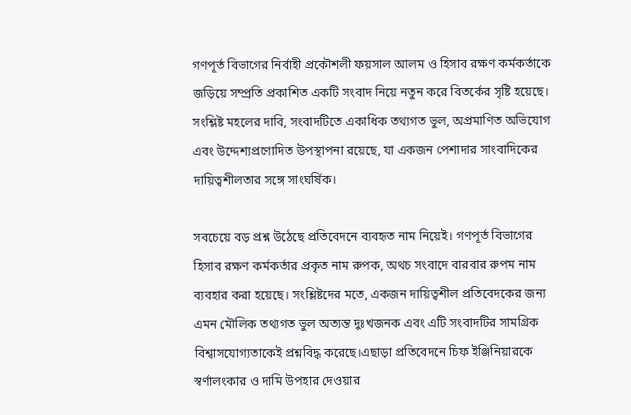গণপূর্ত বিভাগের নির্বাহী প্রকৌশলী ফয়সাল আলম ও হিসাব রক্ষণ কর্মকর্তাকে জড়িয়ে সম্প্রতি প্রকাশিত একটি সংবাদ নিয়ে নতুন করে বিতর্কের সৃষ্টি হয়েছে। সংশ্লিষ্ট মহলের দাবি, সংবাদটিতে একাধিক তথ্যগত ভুল, অপ্রমাণিত অভিযোগ এবং উদ্দেশ্যপ্রণোদিত উপস্থাপনা রয়েছে, যা একজন পেশাদার সাংবাদিকের দায়িত্বশীলতার সঙ্গে সাংঘর্ষিক।

সবচেয়ে বড় প্রশ্ন উঠেছে প্রতিবেদনে ব্যবহৃত নাম নিয়েই। গণপূর্ত বিভাগের হিসাব রক্ষণ কর্মকর্তার প্রকৃত নাম রুপক, অথচ সংবাদে বারবার রুপম নাম ব্যবহার করা হয়েছে। সংশ্লিষ্টদের মতে, একজন দায়িত্বশীল প্রতিবেদকের জন্য এমন মৌলিক তথ্যগত ভুল অত্যন্ত দুঃখজনক এবং এটি সংবাদটির সামগ্রিক বিশ্বাসযোগ্যতাকেই প্রশ্নবিদ্ধ করেছে।এছাড়া প্রতিবেদনে চিফ ইঞ্জিনিয়ারকে স্বর্ণালংকার ও দামি উপহার দেওয়ার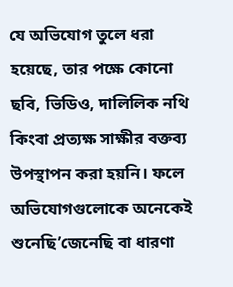যে অভিযোগ তুলে ধরা হয়েছে, তার পক্ষে কোনো ছবি, ভিডিও, দালিলিক নথি কিংবা প্রত্যক্ষ সাক্ষীর বক্তব্য উপস্থাপন করা হয়নি। ফলে অভিযোগগুলোকে অনেকেই শুনেছি’জেনেছি বা ধারণা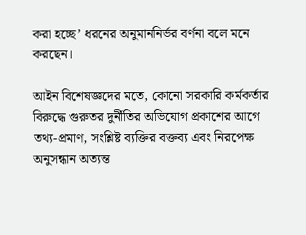করা হচ্ছে’ ধরনের অনুমাননির্ভর বর্ণনা বলে মনে করছেন।

আইন বিশেষজ্ঞদের মতে, কোনো সরকারি কর্মকর্তার বিরুদ্ধে গুরুতর দুর্নীতির অভিযোগ প্রকাশের আগে তথ্য-প্রমাণ, সংশ্লিষ্ট ব্যক্তির বক্তব্য এবং নিরপেক্ষ অনুসন্ধান অত্যন্ত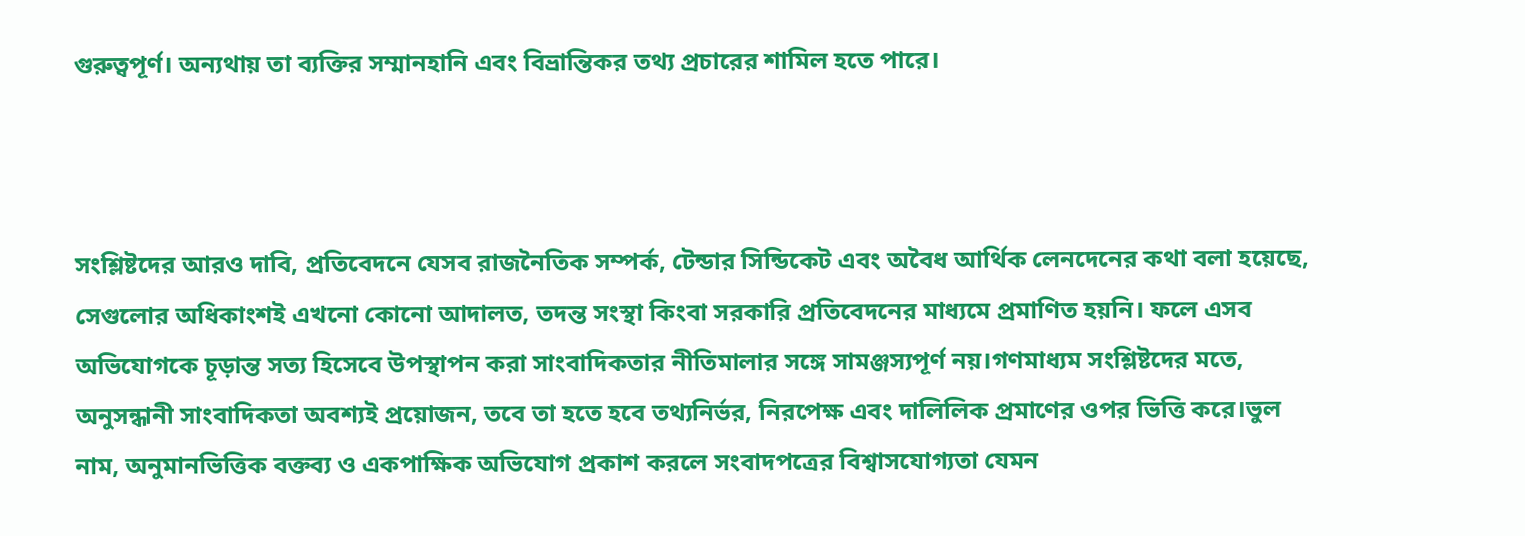গুরুত্বপূর্ণ। অন্যথায় তা ব্যক্তির সম্মানহানি এবং বিভ্রান্তিকর তথ্য প্রচারের শামিল হতে পারে।



সংশ্লিষ্টদের আরও দাবি, প্রতিবেদনে যেসব রাজনৈতিক সম্পর্ক, টেন্ডার সিন্ডিকেট এবং অবৈধ আর্থিক লেনদেনের কথা বলা হয়েছে, সেগুলোর অধিকাংশই এখনো কোনো আদালত, তদন্ত সংস্থা কিংবা সরকারি প্রতিবেদনের মাধ্যমে প্রমাণিত হয়নি। ফলে এসব অভিযোগকে চূড়ান্ত সত্য হিসেবে উপস্থাপন করা সাংবাদিকতার নীতিমালার সঙ্গে সামঞ্জস্যপূর্ণ নয়।গণমাধ্যম সংশ্লিষ্টদের মতে, অনুসন্ধানী সাংবাদিকতা অবশ্যই প্রয়োজন, তবে তা হতে হবে তথ্যনির্ভর, নিরপেক্ষ এবং দালিলিক প্রমাণের ওপর ভিত্তি করে।ভুল নাম, অনুমানভিত্তিক বক্তব্য ও একপাক্ষিক অভিযোগ প্রকাশ করলে সংবাদপত্রের বিশ্বাসযোগ্যতা যেমন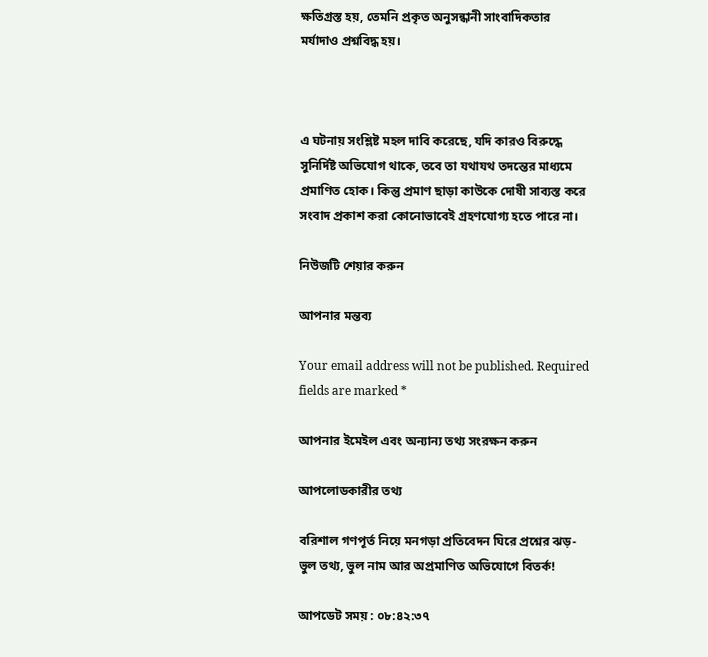ক্ষতিগ্রস্ত হয়, তেমনি প্রকৃত অনুসন্ধানী সাংবাদিকতার মর্যাদাও প্রশ্নবিদ্ধ হয়।



এ ঘটনায় সংশ্লিষ্ট মহল দাবি করেছে, যদি কারও বিরুদ্ধে সুনির্দিষ্ট অভিযোগ থাকে, তবে তা যথাযথ তদন্তের মাধ্যমে প্রমাণিত হোক। কিন্তু প্রমাণ ছাড়া কাউকে দোষী সাব্যস্ত করে সংবাদ প্রকাশ করা কোনোভাবেই গ্রহণযোগ্য হতে পারে না।

নিউজটি শেয়ার করুন

আপনার মন্তব্য

Your email address will not be published. Required fields are marked *

আপনার ইমেইল এবং অন্যান্য তথ্য সংরক্ষন করুন

আপলোডকারীর তথ্য

বরিশাল গণপূর্ত নিয়ে মনগড়া প্রতিবেদন ঘিরে প্রশ্নের ঝড়- ভুল তথ্য, ভুল নাম আর অপ্রমাণিত অভিযোগে বিতর্ক!

আপডেট সময় : ০৮:৪২:৩৭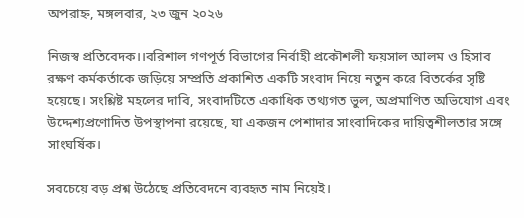অপরাহ্ন, মঙ্গলবার, ২৩ জুন ২০২৬

নিজস্ব প্রতিবেদক।।বরিশাল গণপূর্ত বিভাগের নির্বাহী প্রকৌশলী ফয়সাল আলম ও হিসাব রক্ষণ কর্মকর্তাকে জড়িয়ে সম্প্রতি প্রকাশিত একটি সংবাদ নিয়ে নতুন করে বিতর্কের সৃষ্টি হয়েছে। সংশ্লিষ্ট মহলের দাবি, সংবাদটিতে একাধিক তথ্যগত ভুল, অপ্রমাণিত অভিযোগ এবং উদ্দেশ্যপ্রণোদিত উপস্থাপনা রয়েছে, যা একজন পেশাদার সাংবাদিকের দায়িত্বশীলতার সঙ্গে সাংঘর্ষিক।

সবচেয়ে বড় প্রশ্ন উঠেছে প্রতিবেদনে ব্যবহৃত নাম নিয়েই।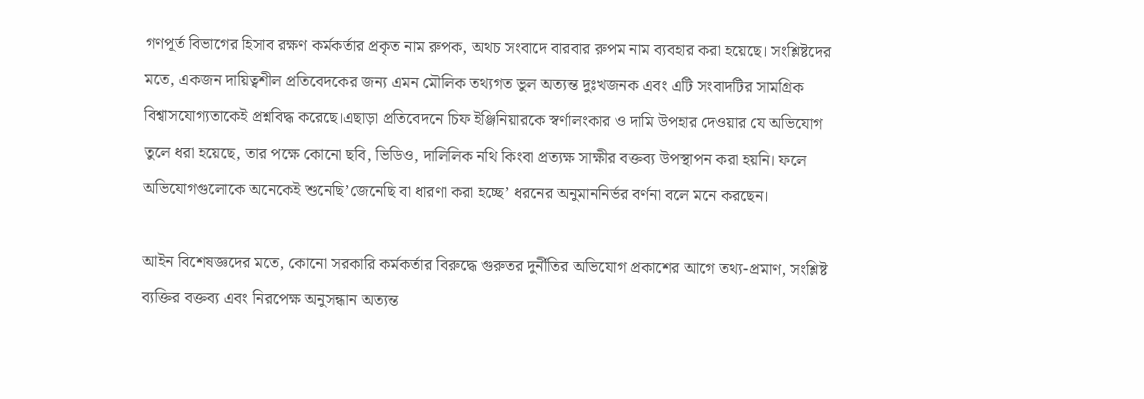গণপূর্ত বিভাগের হিসাব রক্ষণ কর্মকর্তার প্রকৃত নাম রুপক, অথচ সংবাদে বারবার রুপম নাম ব্যবহার করা হয়েছে। সংশ্লিষ্টদের মতে, একজন দায়িত্বশীল প্রতিবেদকের জন্য এমন মৌলিক তথ্যগত ভুল অত্যন্ত দুঃখজনক এবং এটি সংবাদটির সামগ্রিক বিশ্বাসযোগ্যতাকেই প্রশ্নবিদ্ধ করেছে।এছাড়া প্রতিবেদনে চিফ ইঞ্জিনিয়ারকে স্বর্ণালংকার ও দামি উপহার দেওয়ার যে অভিযোগ তুলে ধরা হয়েছে, তার পক্ষে কোনো ছবি, ভিডিও, দালিলিক নথি কিংবা প্রত্যক্ষ সাক্ষীর বক্তব্য উপস্থাপন করা হয়নি। ফলে অভিযোগগুলোকে অনেকেই শুনেছি’জেনেছি বা ধারণা করা হচ্ছে’ ধরনের অনুমাননির্ভর বর্ণনা বলে মনে করছেন।

আইন বিশেষজ্ঞদের মতে, কোনো সরকারি কর্মকর্তার বিরুদ্ধে গুরুতর দুর্নীতির অভিযোগ প্রকাশের আগে তথ্য-প্রমাণ, সংশ্লিষ্ট ব্যক্তির বক্তব্য এবং নিরপেক্ষ অনুসন্ধান অত্যন্ত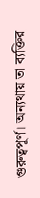গুরুত্বপূর্ণ। অন্যথায় তা ব্যক্তির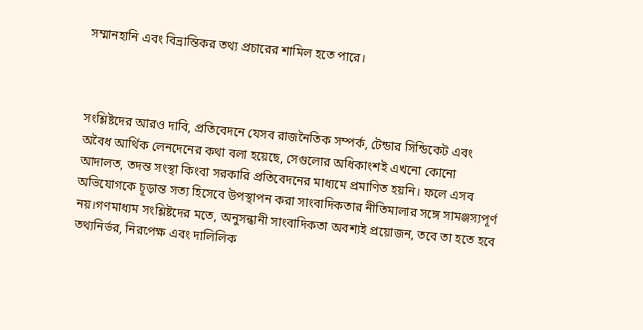সম্মানহানি এবং বিভ্রান্তিকর তথ্য প্রচারের শামিল হতে পারে।



সংশ্লিষ্টদের আরও দাবি, প্রতিবেদনে যেসব রাজনৈতিক সম্পর্ক, টেন্ডার সিন্ডিকেট এবং অবৈধ আর্থিক লেনদেনের কথা বলা হয়েছে, সেগুলোর অধিকাংশই এখনো কোনো আদালত, তদন্ত সংস্থা কিংবা সরকারি প্রতিবেদনের মাধ্যমে প্রমাণিত হয়নি। ফলে এসব অভিযোগকে চূড়ান্ত সত্য হিসেবে উপস্থাপন করা সাংবাদিকতার নীতিমালার সঙ্গে সামঞ্জস্যপূর্ণ নয়।গণমাধ্যম সংশ্লিষ্টদের মতে, অনুসন্ধানী সাংবাদিকতা অবশ্যই প্রয়োজন, তবে তা হতে হবে তথ্যনির্ভর, নিরপেক্ষ এবং দালিলিক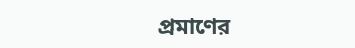প্রমাণের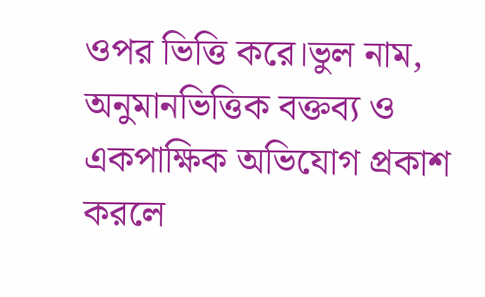ওপর ভিত্তি করে।ভুল নাম, অনুমানভিত্তিক বক্তব্য ও একপাক্ষিক অভিযোগ প্রকাশ করলে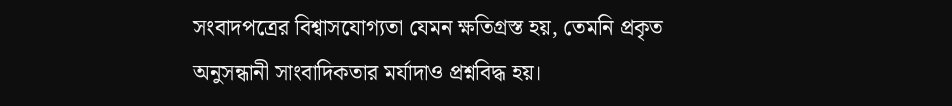সংবাদপত্রের বিশ্বাসযোগ্যতা যেমন ক্ষতিগ্রস্ত হয়, তেমনি প্রকৃত অনুসন্ধানী সাংবাদিকতার মর্যাদাও প্রশ্নবিদ্ধ হয়।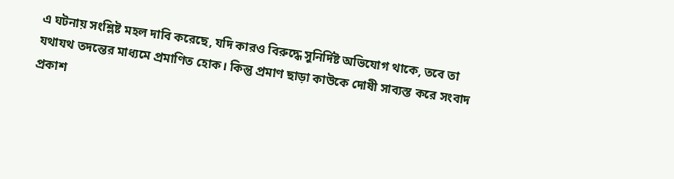এ ঘটনায় সংশ্লিষ্ট মহল দাবি করেছে, যদি কারও বিরুদ্ধে সুনির্দিষ্ট অভিযোগ থাকে, তবে তা যথাযথ তদন্তের মাধ্যমে প্রমাণিত হোক। কিন্তু প্রমাণ ছাড়া কাউকে দোষী সাব্যস্ত করে সংবাদ প্রকাশ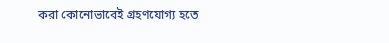করা কোনোভাবেই গ্রহণযোগ্য হতে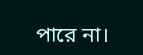পারে না।